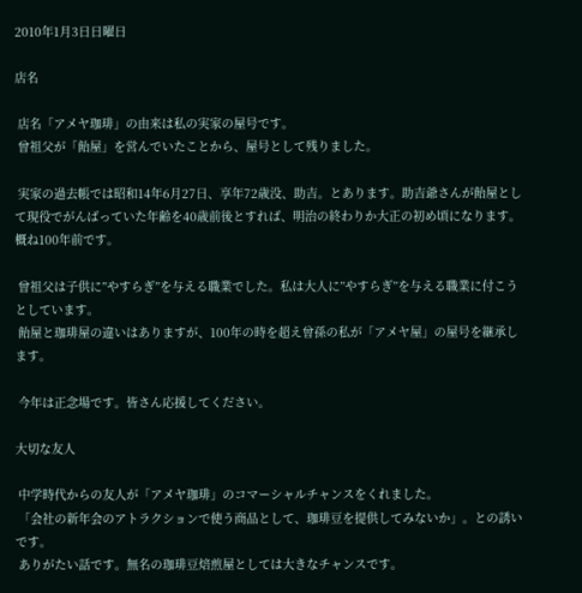2010年1月3日日曜日

店名

 店名「アメヤ珈琲」の由来は私の実家の屋号です。
 曾祖父が「飴屋」を営んでいたことから、屋号として残りました。

 実家の過去帳では昭和14年6月27日、享年72歳没、助吉。とあります。助吉爺さんが飴屋として現役でがんばっていた年齢を40歳前後とすれば、明治の終わりか大正の初め頃になります。概ね100年前です。

 曾祖父は子供に”やすらぎ”を与える職業でした。私は大人に”やすらぎ”を与える職業に付こうとしています。
 飴屋と珈琲屋の違いはありますが、100年の時を超え曾孫の私が「アメヤ屋」の屋号を継承します。

 今年は正念場です。皆さん応援してください。

大切な友人

 中学時代からの友人が「アメヤ珈琲」のコマーシャルチャンスをくれました。
 「会社の新年会のアトラクションで使う商品として、珈琲豆を提供してみないか」。との誘いです。
 ありがたい話です。無名の珈琲豆焙煎屋としては大きなチャンスです。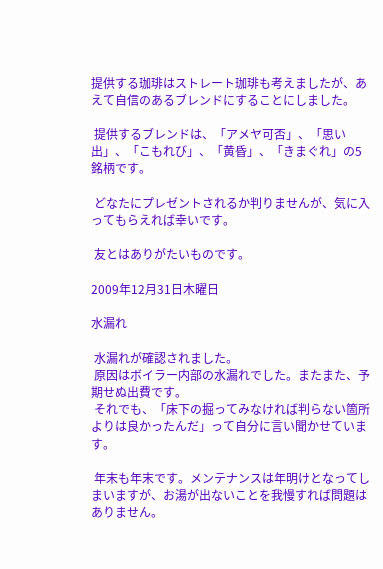提供する珈琲はストレート珈琲も考えましたが、あえて自信のあるブレンドにすることにしました。

 提供するブレンドは、「アメヤ可否」、「思い出」、「こもれび」、「黄昏」、「きまぐれ」の5銘柄です。

 どなたにプレゼントされるか判りませんが、気に入ってもらえれば幸いです。

 友とはありがたいものです。

2009年12月31日木曜日

水漏れ

 水漏れが確認されました。
 原因はボイラー内部の水漏れでした。またまた、予期せぬ出費です。
 それでも、「床下の掘ってみなければ判らない箇所よりは良かったんだ」って自分に言い聞かせています。

 年末も年末です。メンテナンスは年明けとなってしまいますが、お湯が出ないことを我慢すれば問題はありません。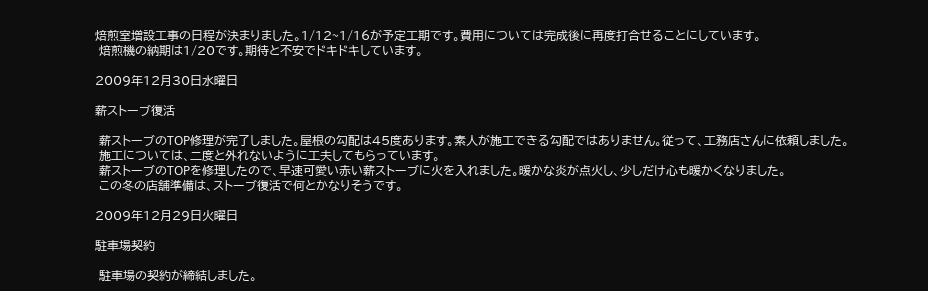焙煎室増設工事の日程が決まりました。1/12~1/16が予定工期です。費用については完成後に再度打合せることにしています。
 焙煎機の納期は1/20です。期待と不安でドキドキしています。

2009年12月30日水曜日

薪ストーブ復活

 薪ストーブのTOP修理が完了しました。屋根の勾配は45度あります。素人が施工できる勾配ではありません。従って、工務店さんに依頼しました。
 施工については、二度と外れないように工夫してもらっています。
 薪ストーブのTOPを修理したので、早速可愛い赤い薪ストーブに火を入れました。暖かな炎が点火し、少しだけ心も暖かくなりました。
 この冬の店舗準備は、ストーブ復活で何とかなりそうです。

2009年12月29日火曜日

駐車場契約

 駐車場の契約が締結しました。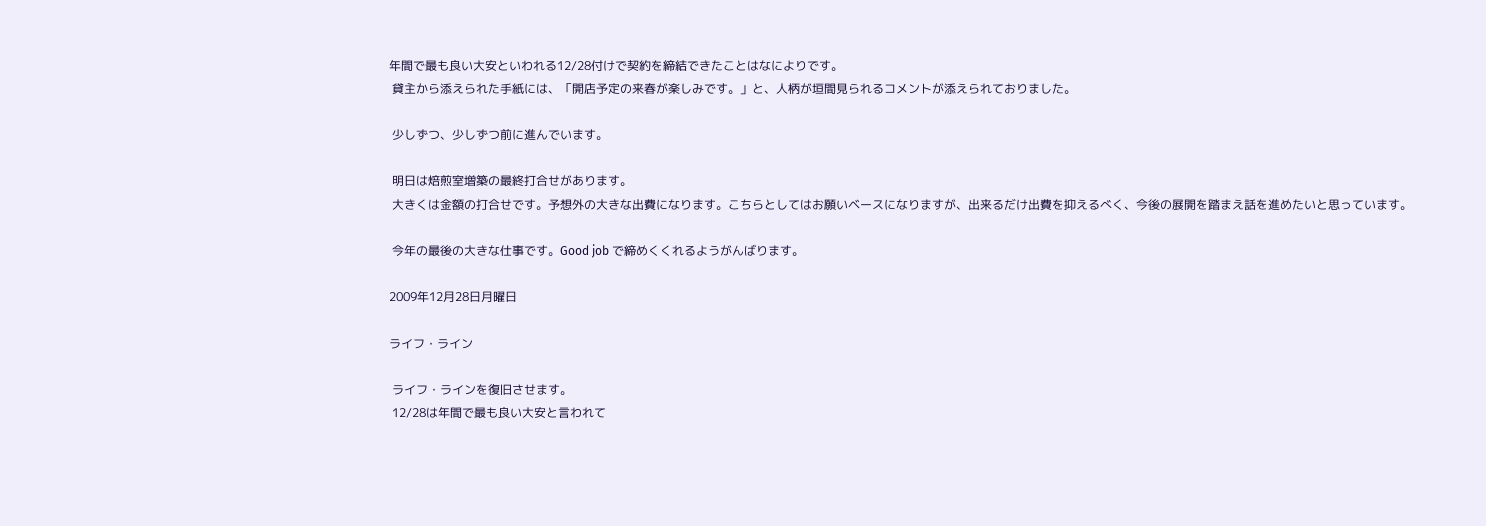年間で最も良い大安といわれる12/28付けで契約を締結できたことはなによりです。
 貸主から添えられた手紙には、「開店予定の来春が楽しみです。」と、人柄が垣間見られるコメントが添えられておりました。

 少しずつ、少しずつ前に進んでいます。

 明日は焙煎室増築の最終打合せがあります。
 大きくは金額の打合せです。予想外の大きな出費になります。こちらとしてはお願いベースになりますが、出来るだけ出費を抑えるべく、今後の展開を踏まえ話を進めたいと思っています。

 今年の最後の大きな仕事です。Good job で締めくくれるようがんばります。

2009年12月28日月曜日

ライフ・ライン

 ライフ・ラインを復旧させます。
 12/28は年間で最も良い大安と言われて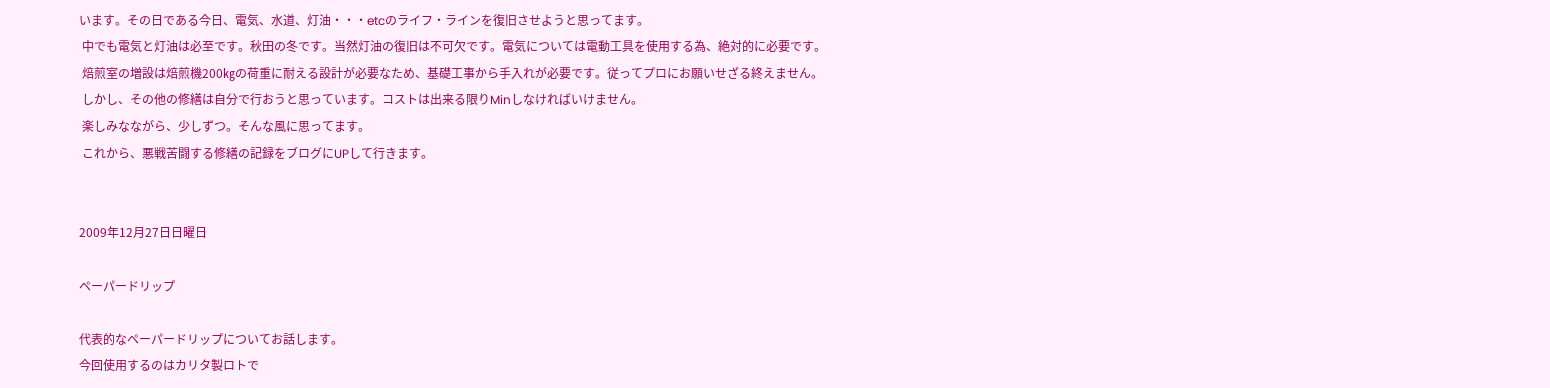います。その日である今日、電気、水道、灯油・・・etcのライフ・ラインを復旧させようと思ってます。
 中でも電気と灯油は必至です。秋田の冬です。当然灯油の復旧は不可欠です。電気については電動工具を使用する為、絶対的に必要です。
 焙煎室の増設は焙煎機200㎏の荷重に耐える設計が必要なため、基礎工事から手入れが必要です。従ってプロにお願いせざる終えません。
 しかし、その他の修繕は自分で行おうと思っています。コストは出来る限りMinしなければいけません。
 楽しみなながら、少しずつ。そんな風に思ってます。
 これから、悪戦苦闘する修繕の記録をブログにUPして行きます。


2009年12月27日日曜日

ペーパードリップ

代表的なペーパードリップについてお話します。
今回使用するのはカリタ製ロトで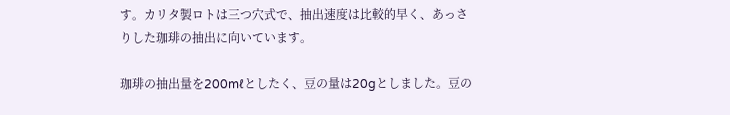す。カリタ製ロトは三つ穴式で、抽出速度は比較的早く、あっさりした珈琲の抽出に向いています。

珈琲の抽出量を200mℓとしたく、豆の量は20gとしました。豆の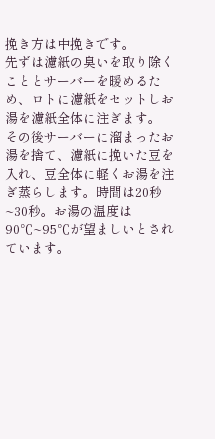挽き方は中挽きです。
先ずは濾紙の臭いを取り除くこととサーバーを暖めるため、ロトに濾紙をセットしお湯を濾紙全体に注ぎます。
その後サーバーに溜まったお湯を捨て、濾紙に挽いた豆を入れ、豆全体に軽くお湯を注ぎ蒸らします。時間は20秒~30秒。お湯の温度は90℃~95℃が望ましいとされています。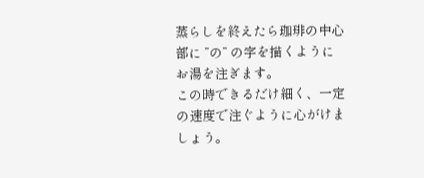蒸らしを終えたら珈琲の中心部に ”の” の字を描くようにお湯を注ぎます。
この時できるだけ細く、一定の速度で注ぐように心がけましょう。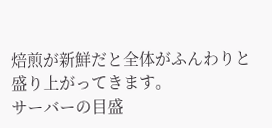焙煎が新鮮だと全体がふんわりと盛り上がってきます。
サーバーの目盛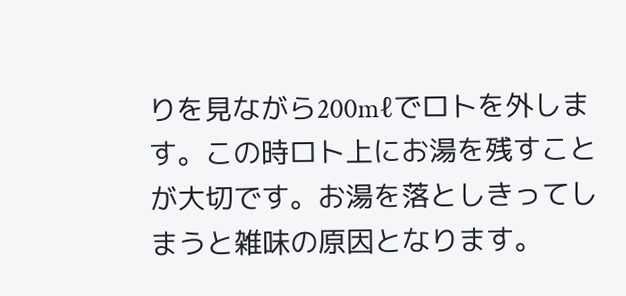りを見ながら200mℓでロトを外します。この時ロト上にお湯を残すことが大切です。お湯を落としきってしまうと雑味の原因となります。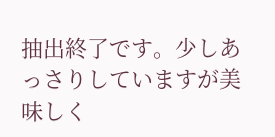抽出終了です。少しあっさりしていますが美味しく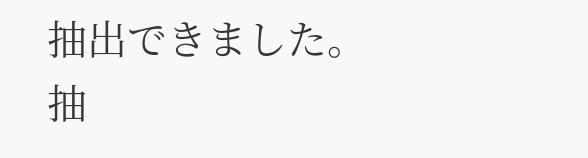抽出できました。
抽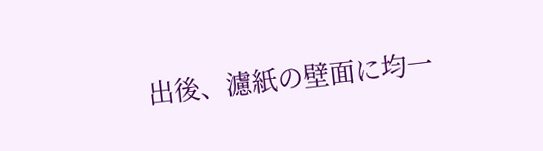出後、濾紙の壁面に均一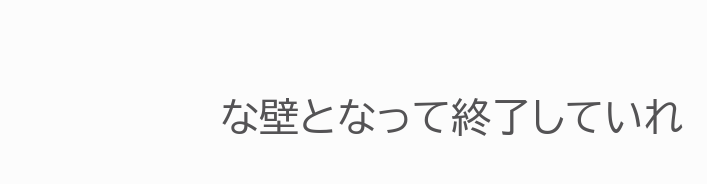な壁となって終了していれ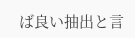ば良い抽出と言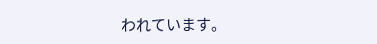われています。